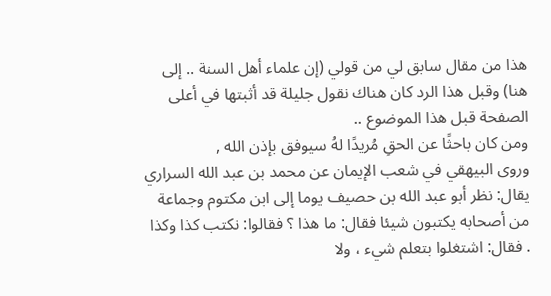هذا من مقال سابق لي من قولي (إن علماء أهل السنة .. إلى هنا) وقبل هذا الرد كان هناك نقول جليلة قد أثبتها في أعلى الصفحة قبل هذا الموضوع ..
ومن كان باحثًا عن الحقِ مُريدًا لهُ سيوفق بإذن الله ,
وروى البيهقي في شعب الإيمان عن محمد بن عبد الله السراري يقال: نظر أبو عبد الله بن حصيف يوما إلى ابن مكتوم وجماعة من أصحابه يكتبون شيئا فقال: ما هذا ؟ فقالوا: نكتب كذا وكذا . فقال: اشتغلوا بتعلم شيء ، ولا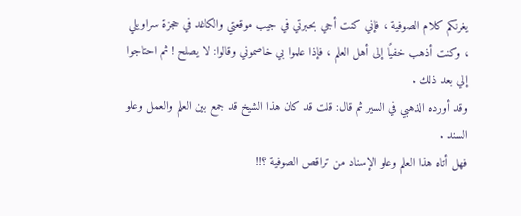يغرنكم كلام الصوفية ، فإني كنت أجي بحبرتي في جيب موقعتي والكاغد في حجزة سراويلي ، وكنت أذهب خفيًا إلى أهل العلم ، فإذا علموا بي خاصموني وقالوا: لا يصلح ! ثم احتاجوا إلي بعد ذلك .
وقد أورده الذهبي في السير ثم قال: قلت قد كان هذا الشيخ قد جمع بين العلم والعمل وعلو السند .
فهل أتاه هذا العلم وعلو الإسناد من تراقص الصوفية ؟!!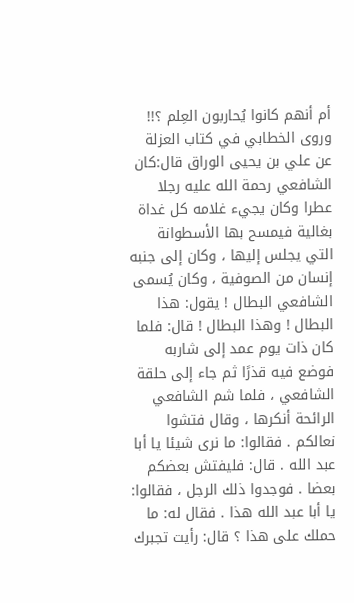أم أنهم كانوا يُحاربون العِلم ؟!!
وروى الخطابي في كتاب العزلة عن علي بن يحيى الوراق قال:كان الشافعي رحمة الله عليه رجلا عطرا وكان يجيء غلامه كل غداة بغالية فيمسح بها الأسطوانة التي يجلس إليها ، وكان إلى جنبه إنسان من الصوفية ، وكان يُسمى الشافعي البطال ! يقول: هذا البطال ! وهذا البطال ! قال: فلما كان ذات يوم عمد إلى شاربه فوضع فيه قذرًا ثم جاء إلى حلقة الشافعي ، فلما شم الشافعي الرائحة أنكرها ، وقال فتشوا نعالكم . فقالوا: ما نرى شيئا يا أبا عبد الله . قال: فليفتش بعضكم بعضا . فوجدوا ذلك الرجل ، فقالوا: يا أبا عبد الله هذا . فقال له: ما حملك على هذا ؟ قال: رأيت تجبرك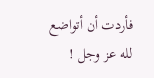فأردت أن أتواضع لله عز وجل !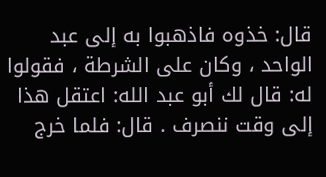قال: خذوه فاذهبوا به إلى عبد الواحد ، وكان على الشرطة ، فقولوا له: قال لك أبو عبد الله: اعتقل هذا إلى وقت ننصرف . قال: فلما خرج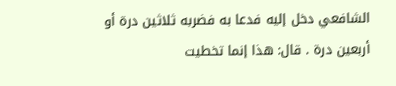الشافعي دخل إليه فدعا به فضربه ثلاثين درة أو أربعين درة . قال: هذا إنما تخطيت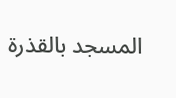المسجد بالقذرة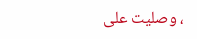، وصليت على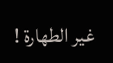غير الطهارة !